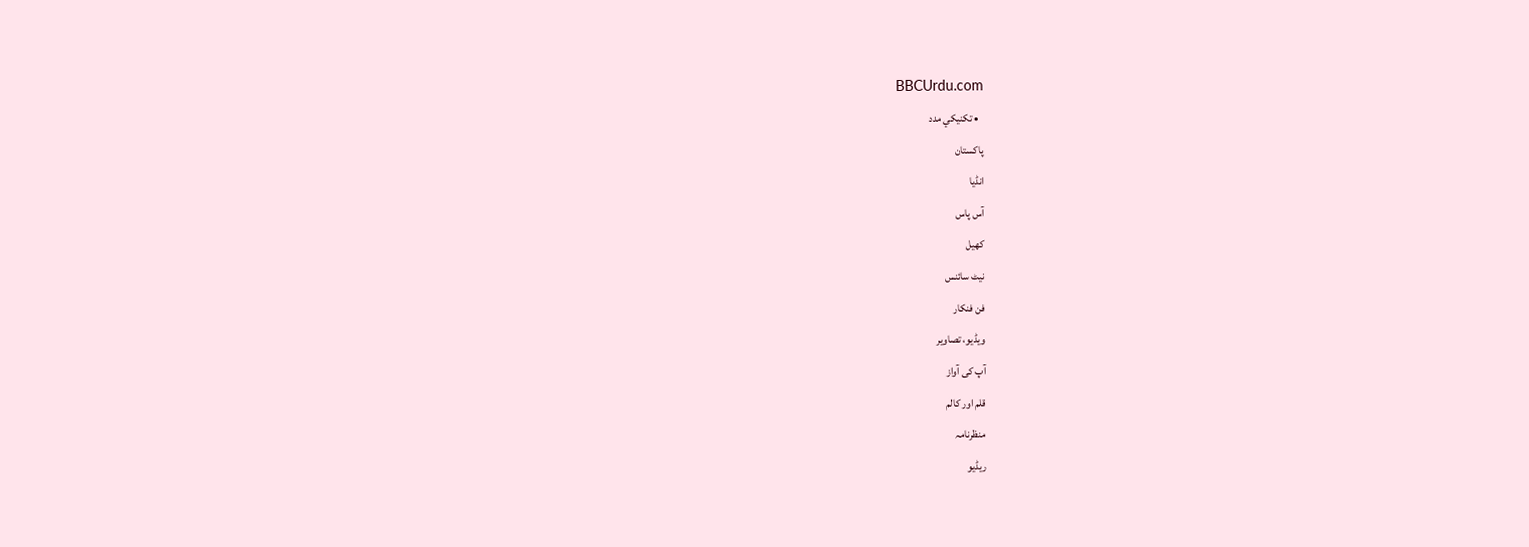BBCUrdu.com
  • تکنيکي مدد
پاکستان
انڈیا
آس پاس
کھیل
نیٹ سائنس
فن فنکار
ویڈیو، تصاویر
آپ کی آواز
قلم اور کالم
منظرنامہ
ریڈیو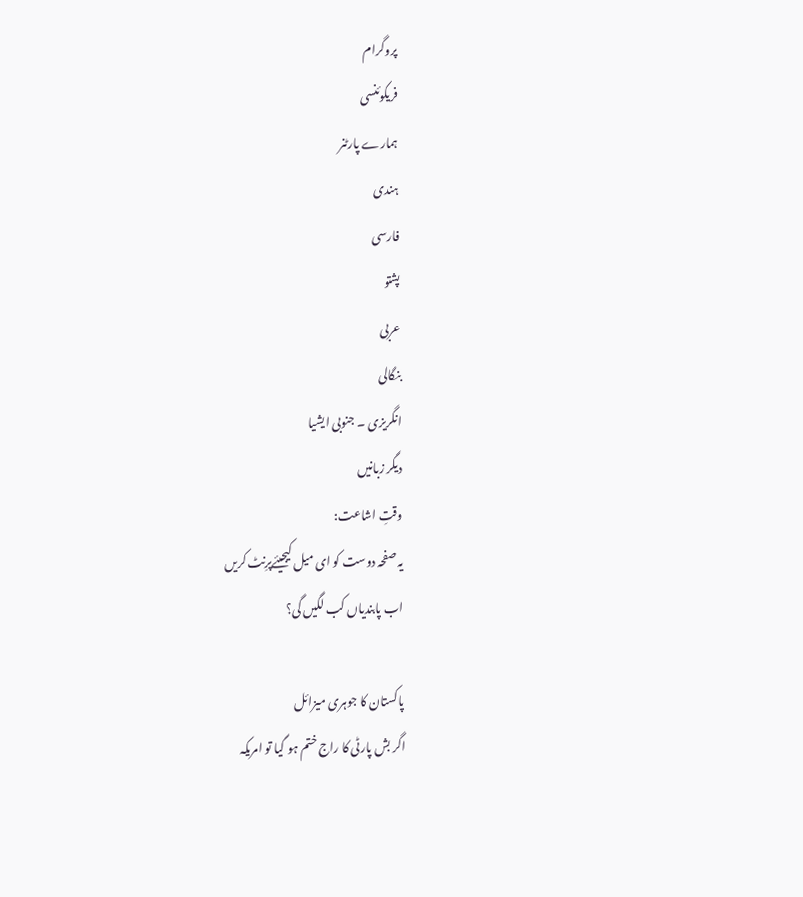پروگرام
فریکوئنسی
ہمارے پارٹنر
ہندی
فارسی
پشتو
عربی
بنگالی
انگریزی ۔ جنوبی ایشیا
دیگر زبانیں
وقتِ اشاعت:
یہ صفحہ دوست کو ای میل کیجیئےپرِنٹ کریں
اب پابندیاں کب لگیں گی؟

پاکستان کا جوہری میزائل
اگر بش پارٹی کا راج ختم ہو گیا تو امریکہ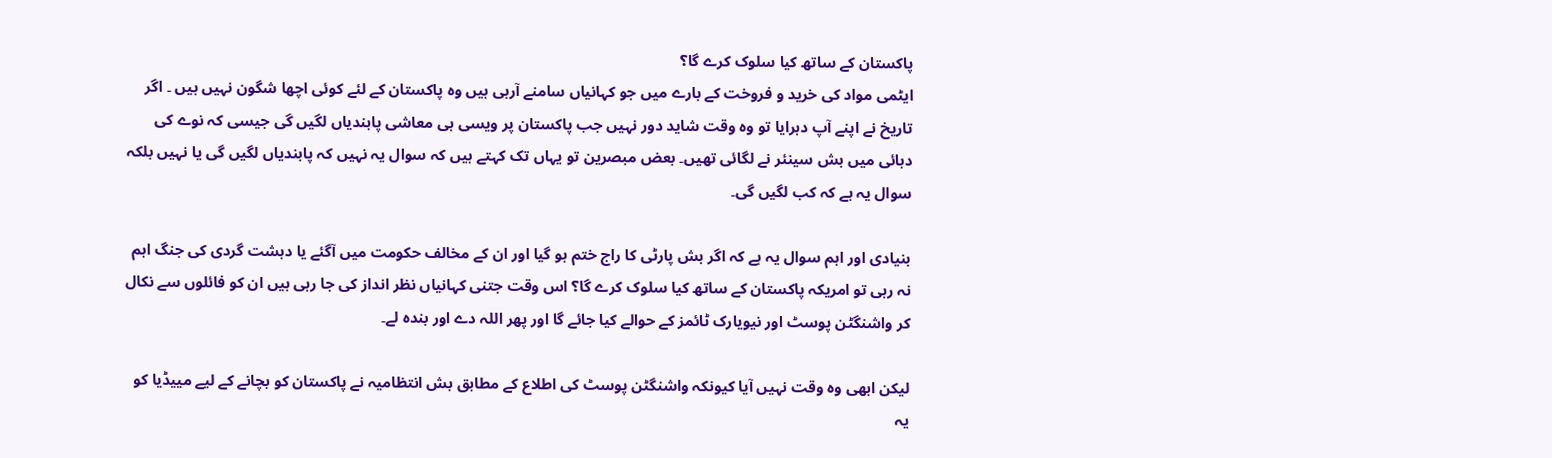پاکستان کے ساتھ کیا سلوک کرے گا؟
ایٹمی مواد کی خرید و فروخت کے بارے میں جو کہانیاں سامنے آرہی ہیں وہ پاکستان کے لئے کوئی اچھا شگون نہیں ہیں ۔ اگر تاریخ نے اپنے آپ دہرایا تو وہ وقت شاید دور نہیں جب پاکستان پر ویسی ہی معاشی پابندیاں لگیں گی جیسی کہ نوے کی دہائی میں بش سینئر نے لگائی تھیں۔ بعض مبصرین تو یہاں تک کہتے ہیں کہ سوال یہ نہیں کہ پابندیاں لگیں گی یا نہیں بلکہ سوال یہ ہے کہ کب لگیں گی۔

بنیادی اور اہم سوال یہ ہے کہ اگر بش پارٹی کا راج ختم ہو گیا اور ان کے مخالف حکومت میں آگئے یا دہشت گردی کی جنگ اہم نہ رہی تو امریکہ پاکستان کے ساتھ کیا سلوک کرے گا؟ اس وقت جتنی کہانیاں نظر انداز کی جا رہی ہیں ان کو فائلوں سے نکال کر واشنگٹن پوسٹ اور نیویارک ٹائمز کے حوالے کیا جائے گا اور پھر اللہ دے اور بندہ لے۔

لیکن ابھی وہ وقت نہیں آیا کیونکہ واشنگٹن پوسٹ کی اطلاع کے مطابق بش انتظامیہ نے پاکستان کو بچانے کے لیے مییڈیا کو یہ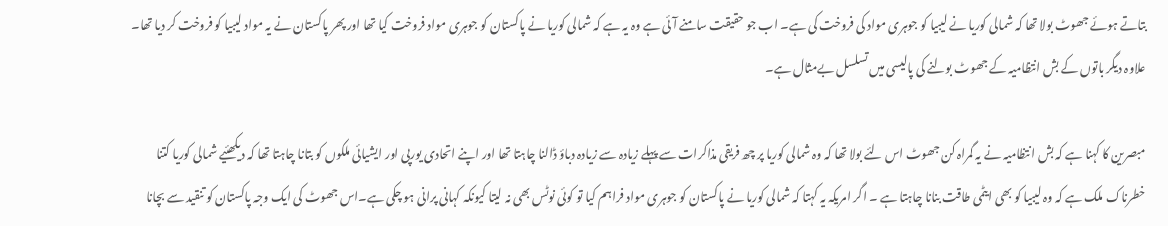بتاتے ہوئے جھوٹ بولا تھا کہ شمالی کوریا نے لیبیا کو جوہری مواد کی فروخت کی ہے۔ اب جو حقیقت سامنے آئی ہے وہ یہ ہے کہ شمالی کوریا نے پاکستان کو جوہری مواد فروخت کیا تھا اور پھر پاکستان نے یہ مواد لیبیا کو فروخت کر دیا تھا۔ علاوہ دیگر باتوں کے بش انتظامیہ کے جھوٹ بولنے کی پالیسی میں تسلسل بےمثال ہے۔

مبصرین کا کہنا ہے کہ بش انتظامیہ نے یہ گمراہ کن جھوٹ اس لئے بولا تھا کہ وہ شمالی کوریا پر چھ فریقی مذاکرات سے پہلے زیادہ سے زیادہ دباؤ ڈالنا چاہتا تھا اور اپنے اتحادی یورپی اور ایشیائی ملکوں کو بتانا چاہتا تھا کہ دیکھئیے شمالی کوریا کتنا خطرناک ملک ہے کہ وہ لیبیا کو بھی ایٹمی طاقت بنانا چاہتا ہے ۔ اگر امریکہ یہ کہتا کہ شمالی کوریا نے پاکستان کو جوہری مواد فراہم کیا تو کوئی نوٹس بھی نہ لیتا کیونکہ کہانی پرانی ہو چکی ہے۔اس جھوٹ کی ایک وجہ پاکستان کو تنقید سے بچانا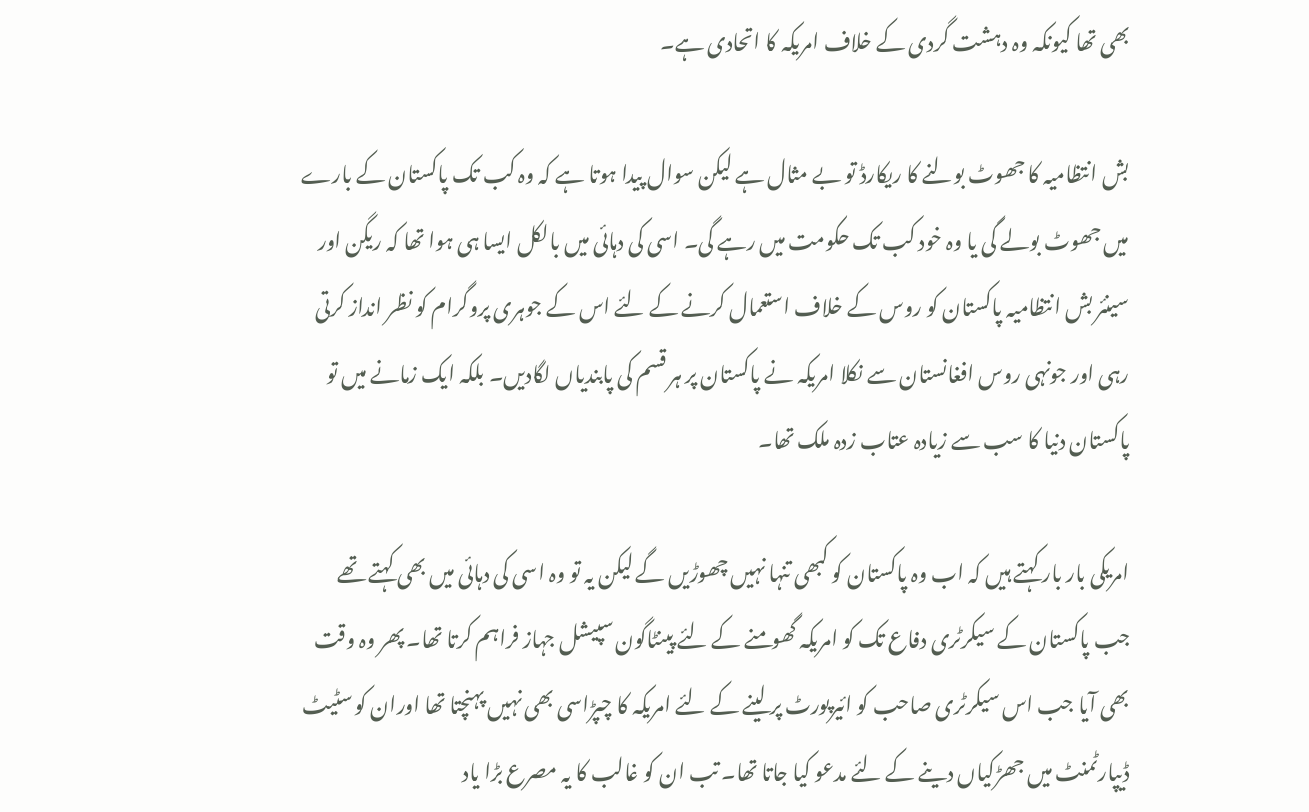بھی تھا کیونکہ وہ دہشت گردی کے خلاف امریکہ کا اتحادی ہے۔

بش انتظامیہ کا جھوٹ بولنے کا ریکارڈ تو بے مثال ہے لیکن سوال پیدا ہوتا ہے کہ وہ کب تک پاکستان کے بارے میں جھوٹ بولے گی یا وہ خود کب تک حکومت میں رہے گی۔ اسی کی دہائی میں بالکل ایسا ہی ہوا تھا کہ ریگن اور سینئر بش انتظامیہ پاکستان کو روس کے خلاف استعمال کرنے کے لئے اس کے جوہری پروگرام کو نظر انداز کرتی رہی اور جونہی روس افغانستان سے نکلا امریکہ نے پاکستان پر ہر قسم کی پابندیاں لگادیں۔ بلکہ ایک زمانے میں تو پاکستان دنیا کا سب سے زیادہ عتاب زدہ ملک تھا۔

امریکی بار بار کہتے ہیں کہ اب وہ پاکستان کو کبھی تنہا نہیں چھوڑیں گے لیکن یہ تو وہ اسی کی دہائی میں بھی کہتے تھے جب پاکستان کے سیکرٹری دفاع تک کو امریکہ گھومنے کے لئے پینٹاگون سپیشل جہاز فراہم کرتا تھا۔ پھر وہ وقت بھی آیا جب اس سیکرٹری صاحب کو ائیرپورٹ پر لینے کے لئے امریکہ کا چپڑاسی بھی نہیں پہنچتا تھا اوران کو سٹیٹ ڈیپارٹمنٹ میں جھڑکیاں دینے کے لئے مدعو کیا جاتا تھا۔ تب ان کو غالب کا یہ مصرع بڑا یاد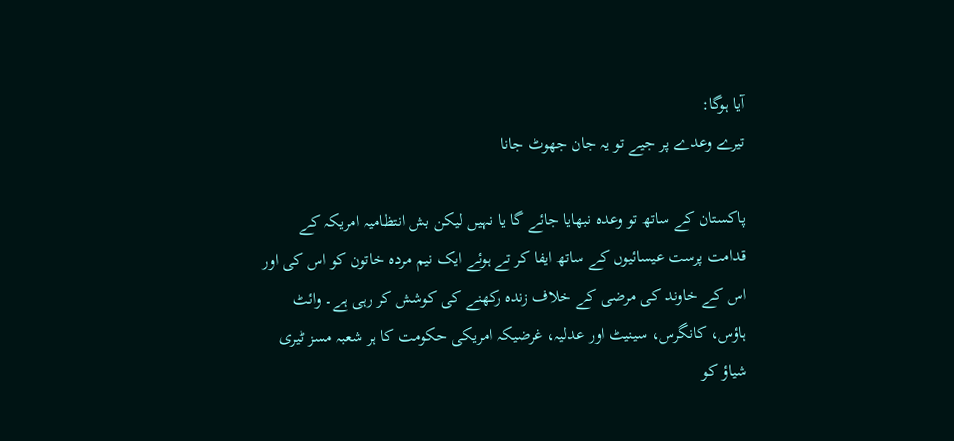آیا ہوگا:
تیرے وعدے پر جیے تو یہ جان جھوٹ جانا

پاکستان کے ساتھ تو وعدہ نبھایا جائے گا یا نہیں لیکن بش انتظامیہ امریکہ کے قدامت پرست عیسائیوں کے ساتھ ایفا کر تے ہوئے ایک نیم مردہ خاتون کو اس کی اور اس کے خاوند کی مرضی کے خلاف زندہ رکھنے کی کوشش کر رہی ہے۔ وائٹ ہاؤس، کانگرس، سینیٹ اور عدلیہ، غرضیکہ امریکی حکومت کا ہر شعبہ مسز ٹیری شیاؤ کو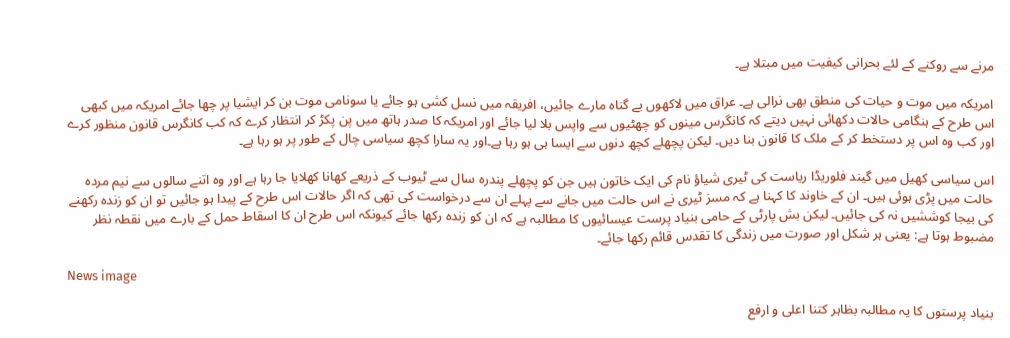مرنے سے روکنے کے لئے بحرانی کیفیت میں مبتلا ہے۔

امریکہ میں موت و حیات کی منطق بھی نرالی ہے۔ عراق میں لاکھوں بے گناہ مارے جائیں، افریقہ میں نسل کشی ہو جائے یا سونامی موت بن کر ایشیا پر چھا جائے امریکہ میں کبھی اس طرح کے ہنگامی حالات دکھائی نہیں دیتے کہ کانگرس مینوں کو چھٹیوں سے واپس بلا لیا جائے اور امریکہ کا صدر ہاتھ میں پن پکڑ کر انتظار کرے کہ کب کانگرس قانون منظور کرے اور کب وہ اس پر دستخط کر کے ملک کا قانون بنا دیں۔ لیکن پچھلے کچھ دنوں سے ایسا ہی ہو رہا ہے۔اور یہ سارا کچھ سیاسی چال کے طور پر ہو رہا ہے۔

اس سیاسی کھیل میں گیند فلوریڈا ریاست کی ٹیری شیاؤ نام کی ایک خاتون ہیں جن کو پچھلے پندرہ سال سے ٹیوب کے ذریعے کھانا کھلایا جا رہا ہے اور وہ اتنے سالوں سے نیم مردہ حالت میں پڑی ہوئی ہیں۔ ان کے خاوند کا کہنا ہے کہ مسز ٹیری نے اس حالت میں جانے سے پہلے ان سے درخواست کی تھی کہ اگر حالات اس طرح کے پیدا ہو جائیں تو ان کو زندہ رکھنے کی بیجا کوششیں نہ کی جائیں۔ لیکن بش پارٹی کے حامی بنیاد پرست عیسائیوں کا مطالبہ ہے کہ ان کو زندہ رکھا جائے کیونکہ اس طرح ان کا اسقاط حمل کے بارے میں نقطہ نظر مضبوط ہوتا ہے: یعنی ہر شکل اور صورت میں زندگی کا تقدس قائم رکھا جائے۔

News image

بنیاد پرستوں کا یہ مطالبہ بظاہر کتنا اعلی و ارفع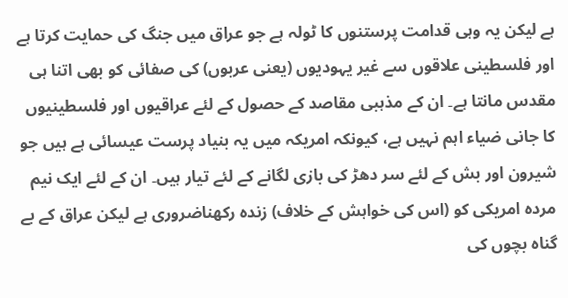ہے لیکن یہ وہی قدامت پرستنوں کا ٹولہ ہے جو عراق میں جنگ کی حمایت کرتا ہے اور فلسطینی علاقوں سے غیر یہودیوں (یعنی عربوں) کی صفائی کو بھی اتنا ہی مقدس مانتا ہے۔ ان کے مذہبی مقاصد کے حصول کے لئے عراقیوں اور فلسطینیوں کا جانی ضیاء اہم نہیں ہے، کیونکہ امریکہ میں یہ بنیاد پرست عیسائی ہے ہیں جو شیرون اور بش کے لئے سر دھڑ کی بازی لگانے کے لئے تیار ہیں۔ ان کے لئے ایک نیم مردہ امریکی کو (اس کی خواہش کے خلاف) زندہ رکھناضروری ہے لیکن عراق کے بے گناہ بچوں کی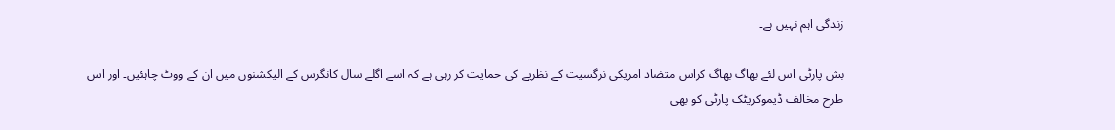زندگی اہم نہیں ہے۔

بش پارٹی اس لئے بھاگ بھاگ کراس متضاد امریکی نرگسیت کے نظریے کی حمایت کر رہی ہے کہ اسے اگلے سال کانگرس کے الیکشنوں میں ان کے ووٹ چاہئیں۔ اور اس طرح مخالف ڈیموکریٹک پارٹی کو بھی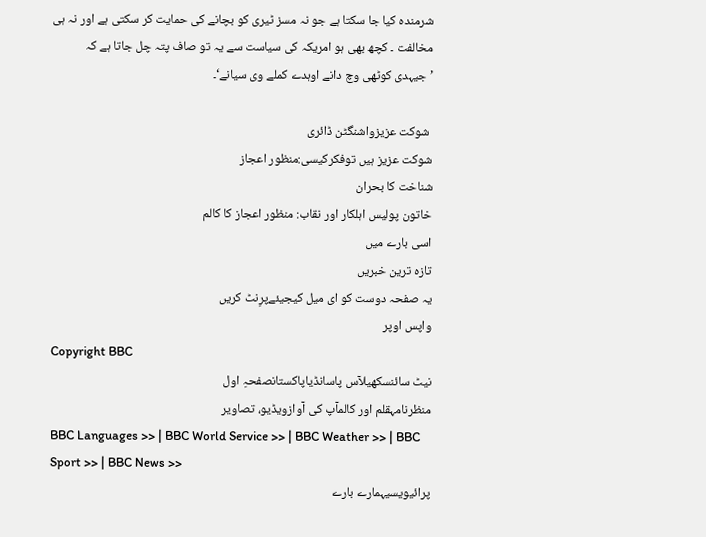شرمندہ کیا جا سکتا ہے جو نہ مسز ٹیری کو بچانے کی حمایت کر سکتی ہے اور نہ ہی مخالفت ۔ کچھ بھی ہو امریکہ کی سیاست سے یہ تو صاف پتہ چل جاتا ہے کہ ’جیہدی کوٹھی وچ دانے اوہدے کملے وی سیانے‘۔

 شوکت عزیزواشنگٹن ڈائری
شوکت عزیز ہیں توفکرکیسی:منظور اعجاز
شناخت کا بحران
خاتون پولیس اہلکار اور نقاب: منظور اعجاز کا کالم
اسی بارے میں
تازہ ترین خبریں
یہ صفحہ دوست کو ای میل کیجیئےپرِنٹ کریں
واپس اوپر
Copyright BBC
نیٹ سائنسکھیلآس پاسانڈیاپاکستانصفحہِ اول
منظرنامہقلم اور کالمآپ کی آوازویڈیو، تصاویر
BBC Languages >> | BBC World Service >> | BBC Weather >> | BBC Sport >> | BBC News >>
پرائیویسیہمارے بارے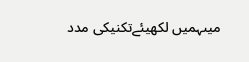میںہمیں لکھیئےتکنیکی مدد